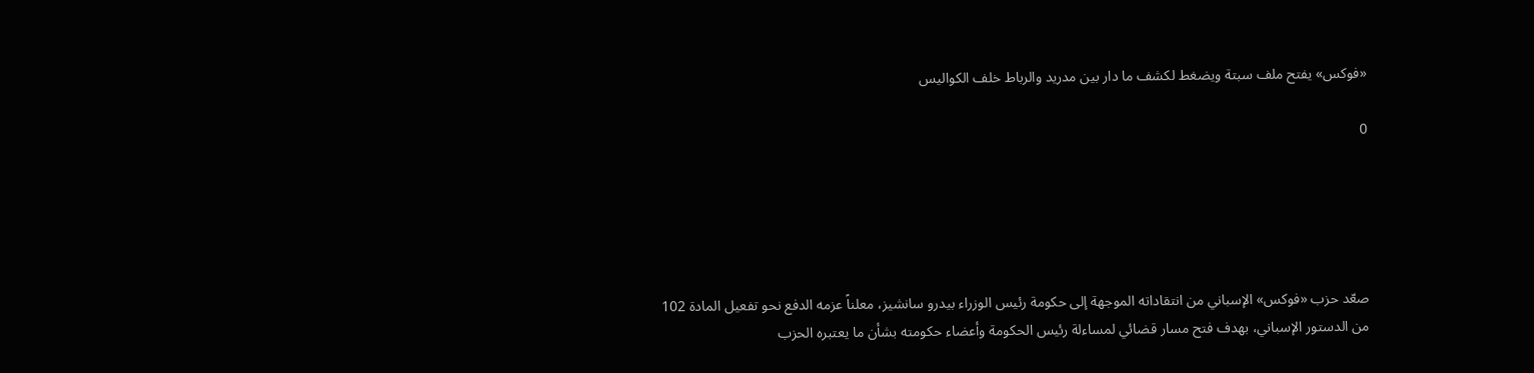«فوكس» يفتح ملف سبتة ويضغط لكشف ما دار بين مدريد والرباط خلف الكواليس

0





صعّد حزب «فوكس» الإسباني من انتقاداته الموجهة إلى حكومة رئيس الوزراء بيدرو سانشيز، معلناً عزمه الدفع نحو تفعيل المادة 102 من الدستور الإسباني، بهدف فتح مسار قضائي لمساءلة رئيس الحكومة وأعضاء حكومته بشأن ما يعتبره الحزب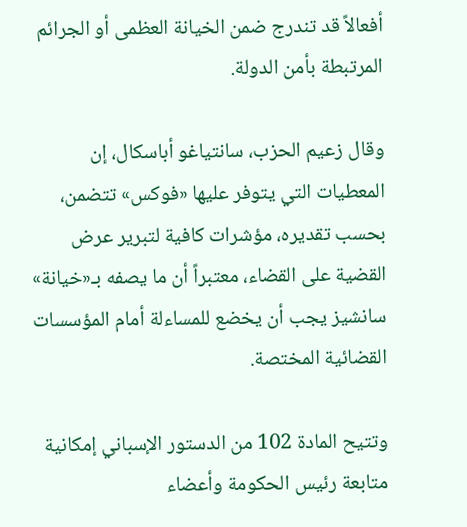أفعالاً قد تندرج ضمن الخيانة العظمى أو الجرائم المرتبطة بأمن الدولة.

وقال زعيم الحزب، سانتياغو أباسكال، إن المعطيات التي يتوفر عليها «فوكس» تتضمن، بحسب تقديره، مؤشرات كافية لتبرير عرض القضية على القضاء، معتبراً أن ما يصفه بـ«خيانة» سانشيز يجب أن يخضع للمساءلة أمام المؤسسات القضائية المختصة.

وتتيح المادة 102 من الدستور الإسباني إمكانية متابعة رئيس الحكومة وأعضاء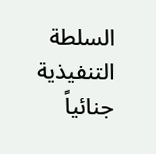السلطة التنفيذية جنائياً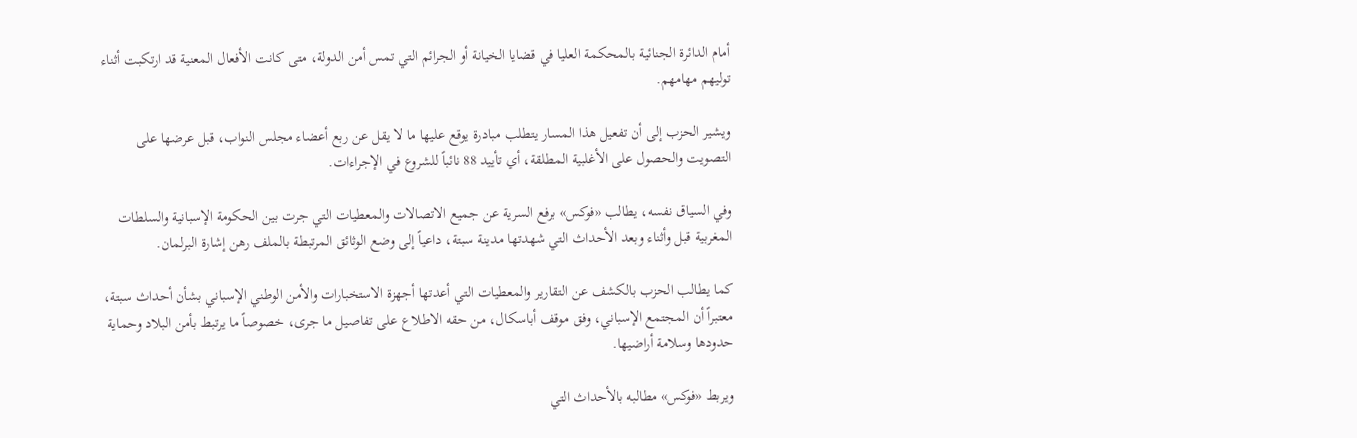أمام الدائرة الجنائية بالمحكمة العليا في قضايا الخيانة أو الجرائم التي تمس أمن الدولة، متى كانت الأفعال المعنية قد ارتكبت أثناء توليهم مهامهم.

ويشير الحزب إلى أن تفعيل هذا المسار يتطلب مبادرة يوقع عليها ما لا يقل عن ربع أعضاء مجلس النواب، قبل عرضها على التصويت والحصول على الأغلبية المطلقة، أي تأييد 88 نائباً للشروع في الإجراءات.

وفي السياق نفسه، يطالب «فوكس» برفع السرية عن جميع الاتصالات والمعطيات التي جرت بين الحكومة الإسبانية والسلطات المغربية قبل وأثناء وبعد الأحداث التي شهدتها مدينة سبتة، داعياً إلى وضع الوثائق المرتبطة بالملف رهن إشارة البرلمان.

كما يطالب الحزب بالكشف عن التقارير والمعطيات التي أعدتها أجهزة الاستخبارات والأمن الوطني الإسباني بشأن أحداث سبتة، معتبراً أن المجتمع الإسباني، وفق موقف أباسكال، من حقه الاطلاع على تفاصيل ما جرى، خصوصاً ما يرتبط بأمن البلاد وحماية حدودها وسلامة أراضيها.

ويربط «فوكس» مطالبه بالأحداث التي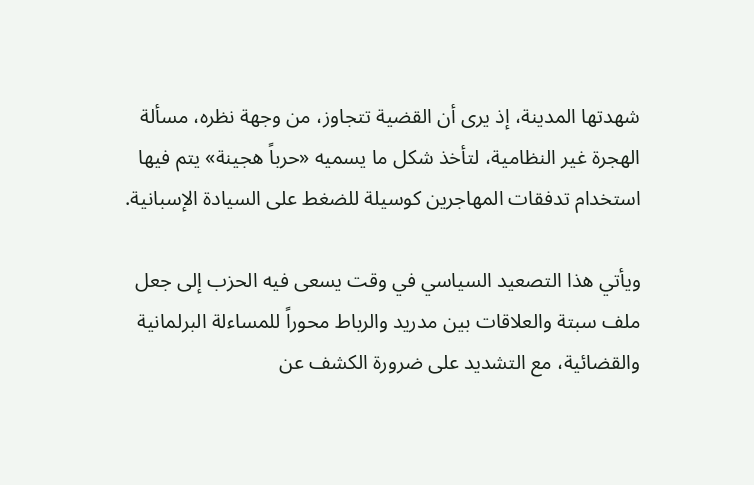شهدتها المدينة، إذ يرى أن القضية تتجاوز، من وجهة نظره، مسألة الهجرة غير النظامية، لتأخذ شكل ما يسميه «حرباً هجينة» يتم فيها استخدام تدفقات المهاجرين كوسيلة للضغط على السيادة الإسبانية.

ويأتي هذا التصعيد السياسي في وقت يسعى فيه الحزب إلى جعل ملف سبتة والعلاقات بين مدريد والرباط محوراً للمساءلة البرلمانية والقضائية، مع التشديد على ضرورة الكشف عن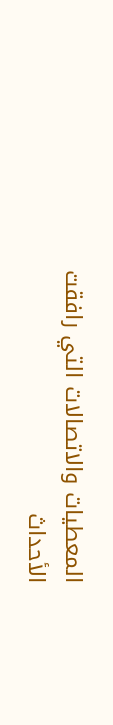المعطيات والاتصالات التي رافقت الأحداث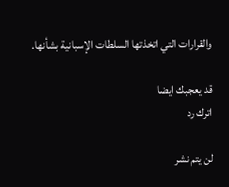والقرارات التي اتخذتها السلطات الإسبانية بشأنها.

قد يعجبك ايضا
اترك رد

لن يتم نشر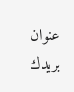عنوان بريدك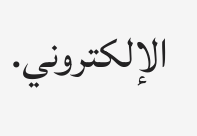الإلكتروني.